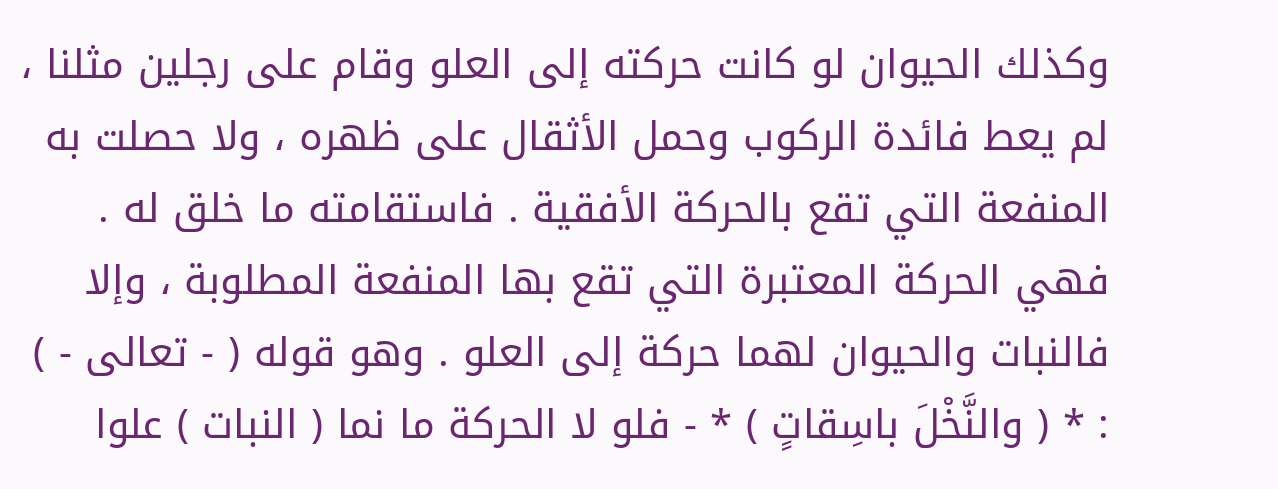وكذلك الحيوان لو كانت حركته إلى العلو وقام على رجلين مثلنا ، لم يعط فائدة الركوب وحمل الأثقال على ظهره ، ولا حصلت به المنفعة التي تقع بالحركة الأفقية . فاستقامته ما خلق له . فهي الحركة المعتبرة التي تقع بها المنفعة المطلوبة ، وإلا فالنبات والحيوان لهما حركة إلى العلو . وهو قوله ( - تعالى - ) : * ( والنَّخْلَ باسِقاتٍ ) * - فلو لا الحركة ما نما ( النبات ) علوا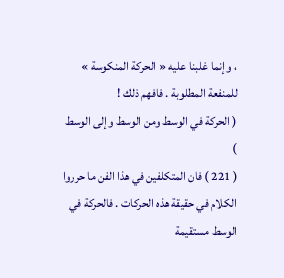، وإنما غلبنا عليه « الحركة المنكوسة » للمنفعة المطلوبة . فافهم ذلك !
( الحركة في الوسط ومن الوسط وإلى الوسط )
( 221 ) فان المتكلفين في هذا الفن ما حرروا الكلام في حقيقة هذه الحركات . فالحركة في الوسط مستقيمة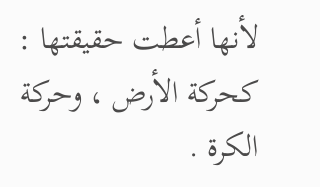لأنها أعطت حقيقتها : كحركة الأرض ، وحركة الكرة .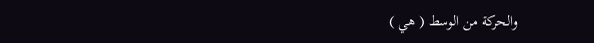والحركة من الوسط ( هي )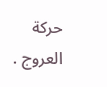حركة العروج .